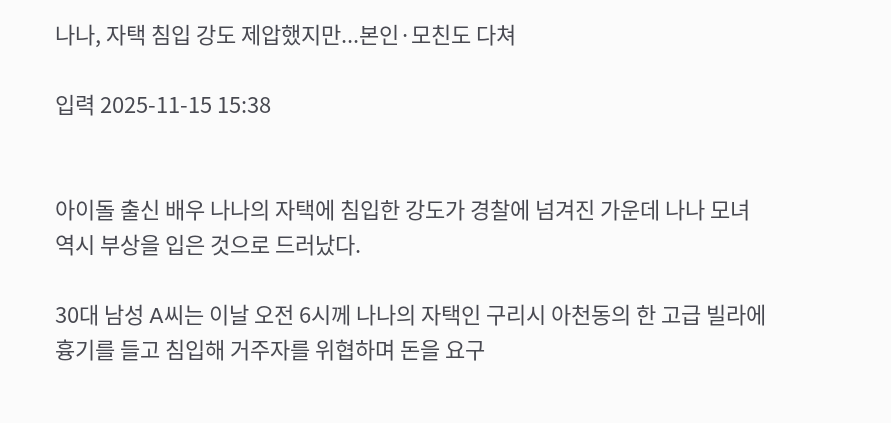나나, 자택 침입 강도 제압했지만...본인·모친도 다쳐

입력 2025-11-15 15:38


아이돌 출신 배우 나나의 자택에 침입한 강도가 경찰에 넘겨진 가운데 나나 모녀 역시 부상을 입은 것으로 드러났다.

30대 남성 A씨는 이날 오전 6시께 나나의 자택인 구리시 아천동의 한 고급 빌라에 흉기를 들고 침입해 거주자를 위협하며 돈을 요구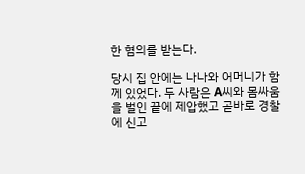한 혐의를 받는다.

당시 집 안에는 나나와 어머니가 함께 있었다. 두 사람은 A씨와 몸싸움을 벌인 끝에 제압했고 곧바로 경찰에 신고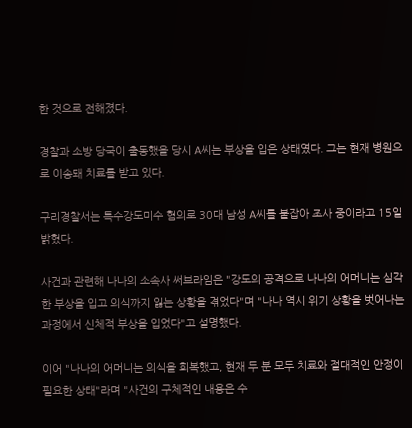한 것으로 전해졌다.

경찰과 소방 당국이 출동했을 당시 A씨는 부상을 입은 상태였다. 그는 현재 병원으로 이송돼 치료를 받고 있다.

구리경찰서는 특수강도미수 혐의로 30대 남성 A씨를 붙잡아 조사 중이라고 15일 밝혔다.

사건과 관련해 나나의 소속사 써브라임은 "강도의 공격으로 나나의 어머니는 심각한 부상을 입고 의식까지 잃는 상황을 겪었다"며 "나나 역시 위기 상황을 벗어나는 과정에서 신체적 부상을 입었다"고 설명했다.

이어 "나나의 어머니는 의식을 회복했고, 현재 두 분 모두 치료와 절대적인 안정이 필요한 상태"라며 "사건의 구체적인 내용은 수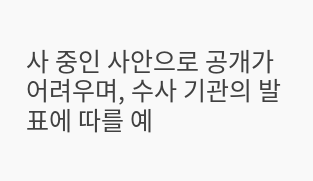사 중인 사안으로 공개가 어려우며, 수사 기관의 발표에 따를 예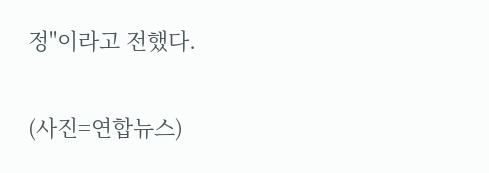정"이라고 전했다.

(사진=연합뉴스)